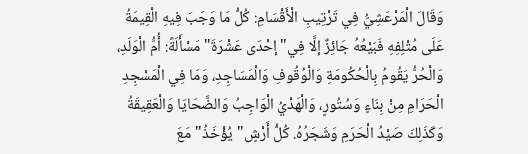وَقَالَ الْمَرْعَشِيُّ فِي تَرْتِيبِ الْأَقْسَامِ: كُلُّ مَا وَجَبَ فِيهِ الْقِيمَةُ عَلَى مُتْلِفِهِ فَبَيْعُهُ جَائِزٌ إلَّا فِي"إحْدَى عَشْرَةَ"مَسْأَلَةً: أُمُّ الْوَلَدِ، وَالْحُرُّ يَقُومُ بِالْحُكُومَةِ وَالْوُقُوفِ وَالْمَسَاجِدِ، وَمَا فِي الْمَسْجِدِ الْحَرَامِ مِنْ بِنَاءٍ وَسُتُورٍ، وَالْهَدْيُ الْوَاجِبُ وَالضَّحَايَا وَالْعَقِيقَةُ وَكَذَلِكَ صَيْدُ الْحَرَمِ وَشَجَرُهُ. كُلُّ أَرْشٍ"يُؤْخَذُ"مَعَ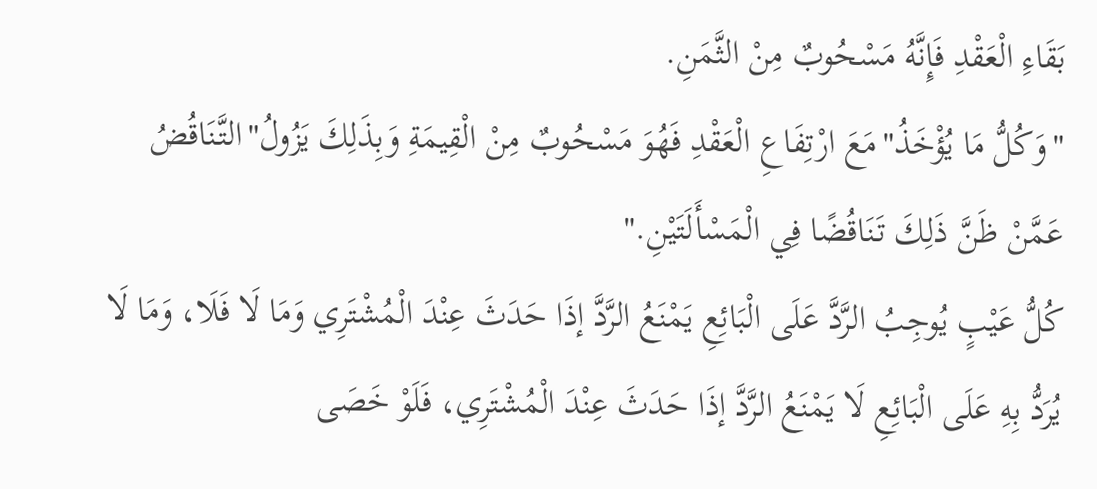بَقَاءِ الْعَقْدِ فَإِنَّهُ مَسْحُوبٌ مِنْ الثَّمَنِ.
"وَكُلُّ مَا يُؤْخَذُ"مَعَ ارْتِفَاعِ الْعَقْدِ فَهُوَ مَسْحُوبٌ مِنْ الْقِيمَةِ وَبِذَلِكَ يَزُولُ"التَّنَاقُضُ عَمَّنْ ظَنَّ ذَلِكَ تَنَاقُضًا فِي الْمَسْأَلَتَيْنِ."
كُلُّ عَيْبٍ يُوجِبُ الرَّدَّ عَلَى الْبَائِعِ يَمْنَعُ الرَّدَّ إذَا حَدَثَ عِنْدَ الْمُشْتَرِي وَمَا لَا فَلَا، وَمَا لَا يُرَدُّ بِهِ عَلَى الْبَائِعِ لَا يَمْنَعُ الرَّدَّ إذَا حَدَثَ عِنْدَ الْمُشْتَرِي، فَلَوْ خَصَى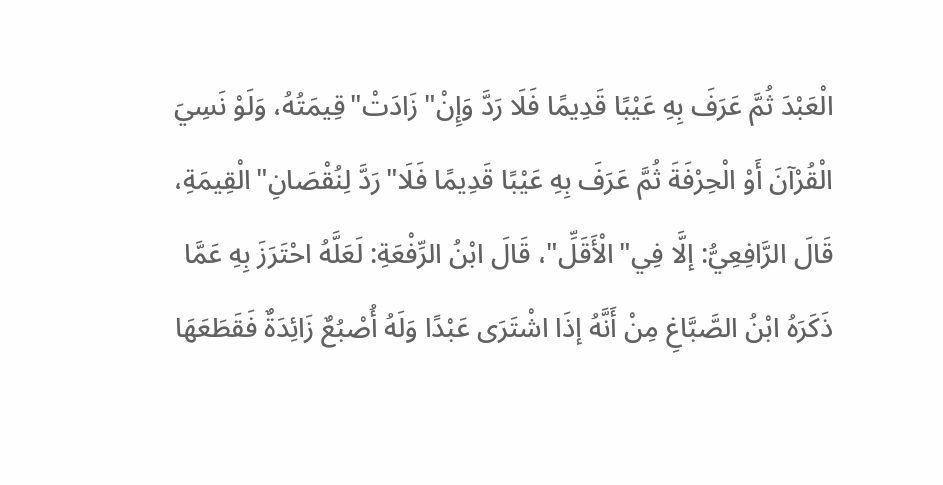الْعَبْدَ ثُمَّ عَرَفَ بِهِ عَيْبًا قَدِيمًا فَلَا رَدَّ وَإِنْ"زَادَتْ"قِيمَتُهُ، وَلَوْ نَسِيَ الْقُرْآنَ أَوْ الْحِرْفَةَ ثُمَّ عَرَفَ بِهِ عَيْبًا قَدِيمًا فَلَا"رَدَّ لِنُقْصَانِ"الْقِيمَةِ، قَالَ الرَّافِعِيُّ: إلَّا فِي"الْأَقَلِّ"، قَالَ ابْنُ الرِّفْعَةِ: لَعَلَّهُ احْتَرَزَ بِهِ عَمَّا ذَكَرَهُ ابْنُ الصَّبَّاغِ مِنْ أَنَّهُ إذَا اشْتَرَى عَبْدًا وَلَهُ أُصْبُعٌ زَائِدَةٌ فَقَطَعَهَا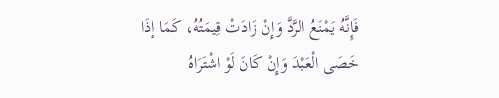فَإِنَّهُ يَمْنَعُ الرَّدَّ وَإِنْ زَادَتْ قِيمَتُهُ، كَمَا إذَا خَصَى الْعَبْدَ وَإِنْ كَانَ لَوْ اشْتَرَاهُ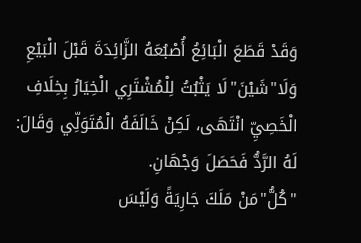وَقَدْ قَطَعَ الْبَائِعُ أُصْبُعَهُ الزَّائِدَةَ قَبْلَ الْبَيْعِ وَلَا"شَيْنَ"لَا يَثْبُتُ لِلْمُشْتَرِي الْخِيَارُ بِخِلَافِ الْخَصِيِّ انْتَهَى، لَكِنْ خَالَفَهُ الْمُتَوَلِّي وَقَالَ: لَهُ الرَّدُّ فَحَصَلَ وَجْهَانِ.
"كُلُّ"مَنْ مَلَكَ جَارِيَةً وَلَيْسَ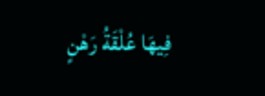فِيهَا عُلْقَةُ رَهْنٍ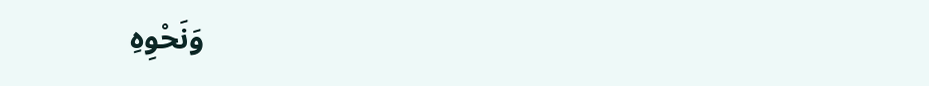وَنَحْوِهِ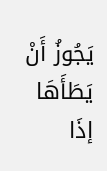يَجُوزُ أَنْ يَطَأَهَا إذَا